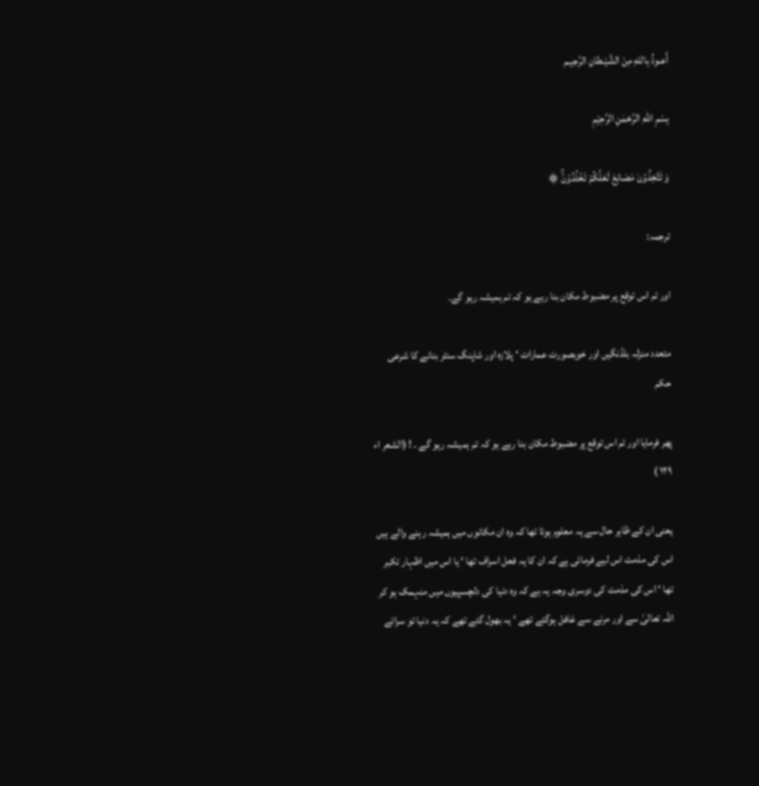أَعـوذُ بِاللهِ مِنَ الشَّيْـطانِ الرَّجيـم

بِسْمِ اللّٰهِ الرَّحْمٰنِ الرَّحِيْمِ

وَ تَتَّخِذُوۡنَ مَصَانِعَ لَعَلَّكُمۡ تَخۡلُدُوۡنَ‌ۚ ۞

ترجمہ:

اور تم اس توقع پر مضبوط مکان بنا رہے ہو کہ تم ہمیشہ رہو گے۔

متعدد منزلہ بلڈنگیں اور خوبصورت عمارات ‘ پلازہ اور شاپنگ سنٹر بنانے کا شرعی حکم

پھر فرمایا اور تم اس توقع پر مضبوط مکان بنا رہے ہو کہ تم ہمیشہ رہو گے ۔ ! (الشعر اء ۱۲۹ )

یعنی ان کے ظاہر حال سے یہ معلوم ہوتا تھا کہ وہ ان مکانوں میں ہمیشہ رہنے والے ہیں اس کی مذمت اس لیے فرمائی ہے کہ ان کا یہ فعل اسراف تھا ‘ یا اس میں اظہار تکبر تھا ‘ اس کی مذمت کی دوسری وجہ یہ ہے کہ وہ دنیا کی دلچسپیوں میں منہمک ہو کر اللہ تعالیٰ سے اور مرنے سے غافل ہوگئے تھے ‘ یہ بھول گئے تھے کہ یہ دنیا تو سرائے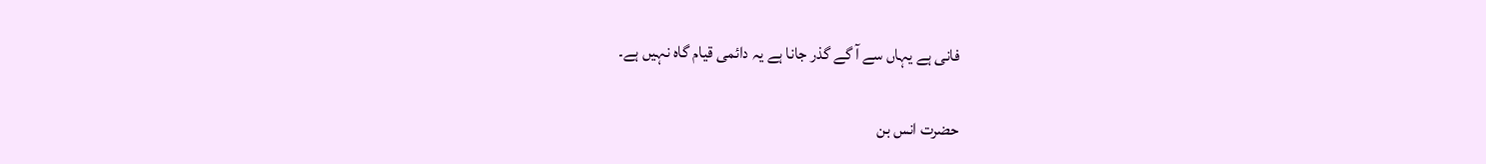فانی ہے یہاں سے آ گے گذر جانا ہے یہ دائمی قیام گاہ نہیں ہے۔

حضرت انس بن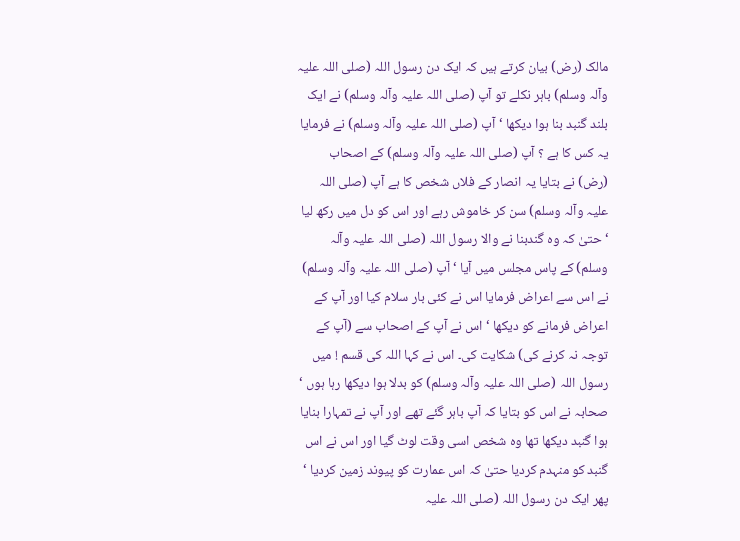مالک (رض) بیان کرتے ہیں کہ ایک دن رسول اللہ (صلی اللہ علیہ وآلہ وسلم) باہر نکلے تو آپ (صلی اللہ علیہ وآلہ وسلم) نے ایک بلند گنبد بنا ہوا دیکھا ‘ آپ (صلی اللہ علیہ وآلہ وسلم) نے فرمایا یہ کس کا ہے ؟ آپ (صلی اللہ علیہ وآلہ وسلم) کے اصحاب (رض) نے بتایا یہ انصار کے فلاں شخص کا ہے آپ (صلی اللہ علیہ وآلہ وسلم) سن کر خاموش رہے اور اس کو دل میں رکھ لیا ‘ حتیٰ کہ وہ گندبنا نے والا رسول اللہ (صلی اللہ علیہ وآلہ وسلم) کے پاس مجلس میں آیا ‘ آپ (صلی اللہ علیہ وآلہ وسلم) نے اس سے اعراض فرمایا اس نے کئی بار سلام کیا اور آپ کے اعراض فرمانے کو دیکھا ‘ اس نے آپ کے اصحاب سے (آپ کے توجہ نہ کرنے کی) شکایت کی۔ اس نے کہا اللہ کی قسم ! میں رسول اللہ (صلی اللہ علیہ وآلہ وسلم) کو بدلا ہوا دیکھا رہا ہوں ‘ صحابہ نے اس کو بتایا کہ آپ باہر گئے تھے اور آپ نے تمہارا بنایا ہوا گنبد دیکھا تھا وہ شخص اسی وقت لوٹ گیا اور اس نے اس گنبد کو منہدم کردیا حتیٰ کہ اس عمارت کو پیوند زمین کردیا ‘ پھر ایک دن رسول اللہ (صلی اللہ علیہ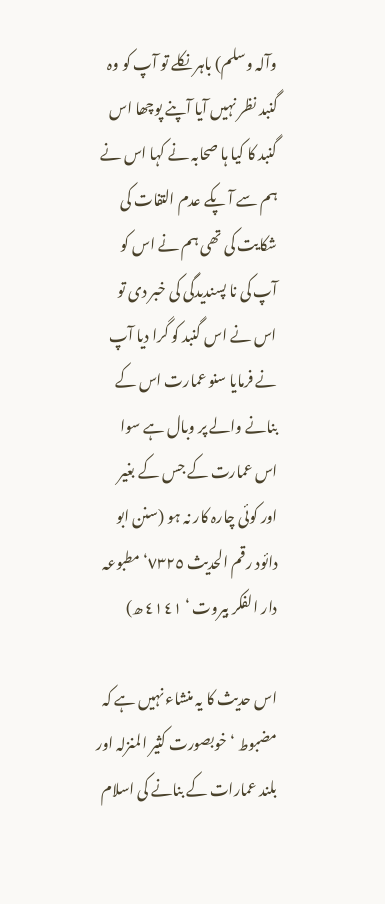وآلہ وسلم) باہر نکلے تو آپ کو وہ گنبد نظر نہیں آیا آپنے پوچھا اس گنبد کا کیا ہا صحابہ نے کہا اس نے ہم سے آ پکے عدم التفات کی شکایت کی تھی ہم نے اس کو آپ کی نا پسندیدگی کی خبر دی تو اس نے اس گنبد کو گرا دیا آپ نے فرمایا سنو عمارت اس کے بنانے والے پر وبال ہے سوا اس عمارت کے جس کے بغیر اور کوئی چارہ کار نہ ہو (سنن ابو دائود رقم الحدیث ٧٣٢٥‘ مطبوعہ دار الفکر بیروت ‘ ٤١٤١ ھ)

اس حدیث کا یہ منشاء نہیں ہے کہ مضبوط ‘ خوبصورت کثیر المنزلہ اور بلند عمارات کے بنانے کی اسلام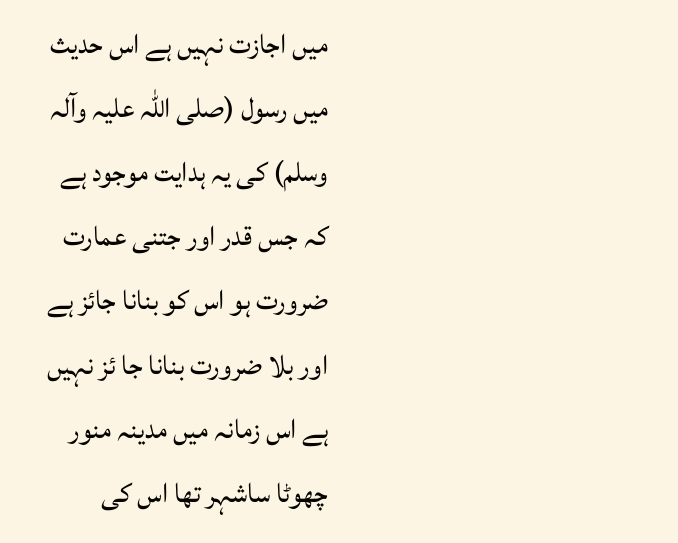میں اجازت نہیں ہے اس حدیث میں رسول (صلی اللہ علیہ وآلہ وسلم) کی یہ ہدایت موجود ہے کہ جس قدر اور جتنی عمارت ضرورت ہو اس کو بنانا جائز ہے اور بلا ضرورت بنانا جا ئز نہیں ہے اس زمانہ میں مدینہ منور چھوٹا ساشہر تھا اس کی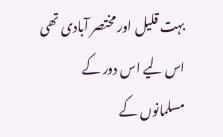بہت قلیل اور مختصر آبادی تھی اس لیے اس دور کے مسلمانوں کے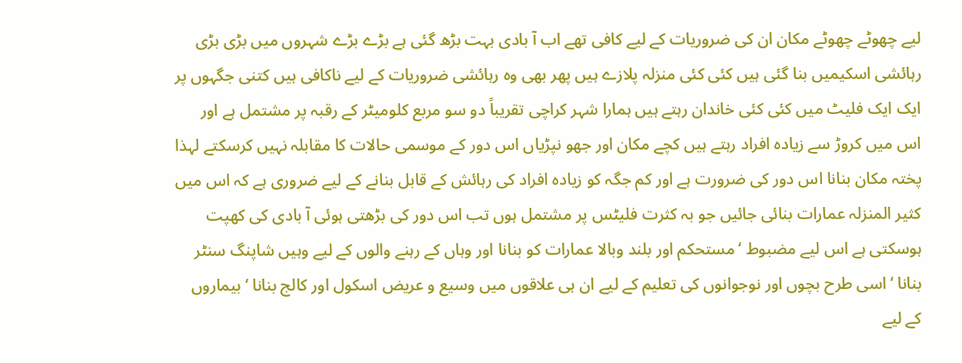لیے چھوٹے چھوٹے مکان ان کی ضروریات کے لیے کافی تھے اب آ بادی بہت بڑھ گئی ہے بڑے بڑے شہروں میں بڑی بڑی رہائشی اسکیمیں بنا گئی ہیں کئی کئی منزلہ پلازے ہیں پھر بھی وہ رہائشی ضروریات کے لیے ناکافی ہیں کتنی جگہوں پر ایک ایک فلیٹ میں کئی کئی خاندان رہتے ہیں ہمارا شہر کراچی تقریباً دو سو مربع کلومیٹر کے رقبہ پر مشتمل ہے اور اس میں کروڑ سے زیادہ افراد رہتے ہیں کچے مکان اور جھو نپڑیاں اس دور کے موسمی حالات کا مقابلہ نہیں کرسکتے لہذا پختہ مکان بنانا اس دور کی ضرورت ہے اور کم جگہ کو زیادہ افراد کی رہائش کے قابل بنانے کے لیے ضروری ہے کہ اس میں کثیر المنزلہ عمارات بنائی جائیں جو بہ کثرت فلیٹس پر مشتمل ہوں تب اس دور کی بڑھتی ہوئی آ بادی کی کھپت ہوسکتی ہے اس لیے مضبوط ‘ مستحکم اور بلند وبالا عمارات کو بنانا اور وہاں کے رہنے والوں کے لیے وہیں شاپنگ سنٹر بنانا ‘ اسی طرح بچوں اور نوجوانوں کی تعلیم کے لیے ان ہی علاقوں میں وسیع و عریض اسکول اور کالج بنانا ‘ بیماروں کے لیے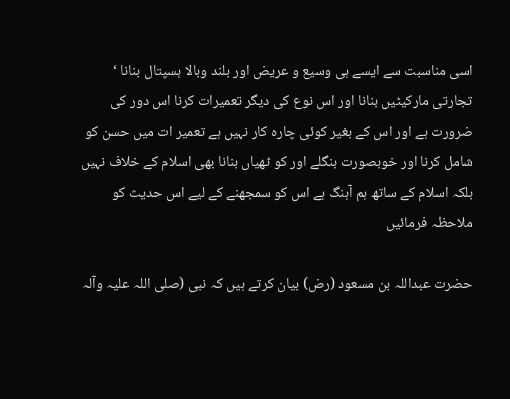اسی مناسبت سے ایسے ہی وسیع و عریض اور بلند وبالا ہسپتال بنانا ‘ تجارتی مارکیٹیں بنانا اور اس نوع کی دیگر تعمیرات کرنا اس دور کی ضرورت ہے اور اس کے بغیر کوئی چارہ کار نہیں ہے تعمیر ات میں حسن کو شامل کرنا اور خوبصورت بنگلے اور کو ٹھیاں بنانا بھی اسلام کے خلاف نہیں بلکہ اسلام کے ساتھ ہم آہنگ ہے اس کو سمجھنے کے لیے اس حدیث کو ملاحظہ فرمائیں

حضرت عبداللہ بن مسعود (رض) بیان کرتے ہیں کہ نبی (صلی اللہ علیہ وآلہ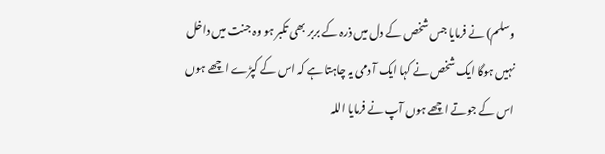وسلم) نے فرمایا جس شخص کے دل میں ذرہ کے بربر بھی تکبر ہو وہ جنت میں داخل نہیں ہوگا ایک شخص نے کہا ایک آ دمی یہ چاہتا ہے کہ اس کے کپڑے اچھے ہوں اس کے جوتے اچھے ہوں آپ نے فرمایا اللہ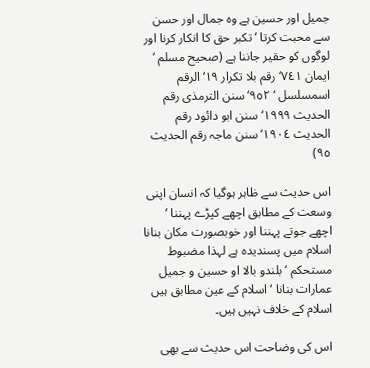جمیل اور حسین ہے وہ جمال اور حسن سے محبت کرتا ‘ تکبر حق کا انکار کرنا اور لوگوں کو حقیر جاننا ہے (صحیح مسلم ‘ ایمان ٧٤١‘ رقم بلا تکرار ١٩‘ الرقم اسمسلسل ‘ ٩٥٢‘ سنن الترمذی رقم الحدیث ١٩٩٩‘ سنن ابو دائود رقم الحدیث ١٩٠٤‘ سنن ماجہ رقم الحدیث ٩٥)

اس حدیث سے ظاہر ہوگیا کہ انسان اپنی وسعت کے مطابق اچھے کپڑے پہننا ‘ اچھے جوتے پہننا اور خوبصورت مکان بنانا اسلام میں پسندیدہ ہے لہذا مضبوط مستحکم ‘ بلندو بالا او حسین و جمیل عمارات بنانا ‘ اسلام کے عین مطابق ہیں اسلام کے خلاف نہیں ہیں۔

اس کی وضاحت اس حدیث سے بھی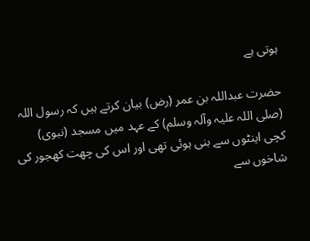ہوتی ہے

حضرت عبداللہ بن عمر (رض) بیان کرتے ہیں کہ رسول اللہ (صلی اللہ علیہ وآلہ وسلم) کے عہد میں مسجد (نبوی) کچی اینٹوں سے بنی ہوئی تھی اور اس کی چھت کھجور کی شاخوں سے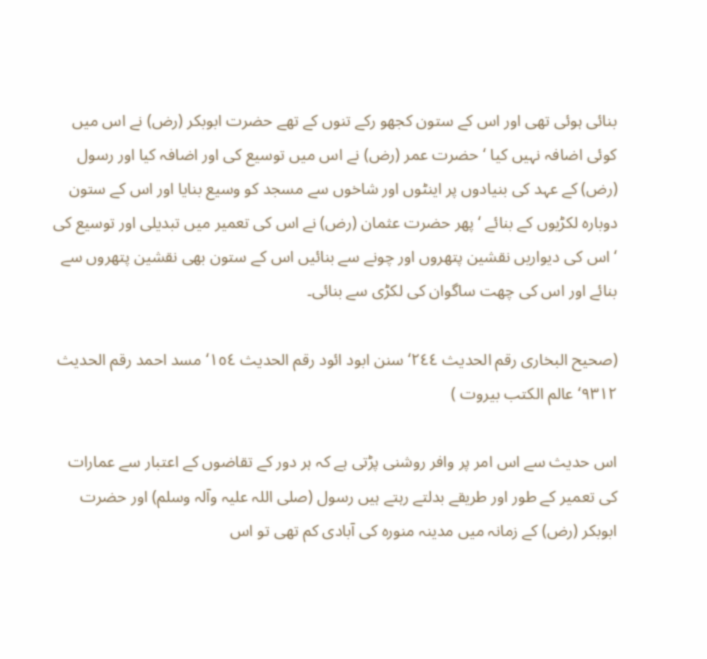بنائی ہوئی تھی اور اس کے ستون کجھو رکے تنوں کے تھے حضرت ابوبکر (رض) نے اس میں کوئی اضافہ نہیں کیا ‘ حضرت عمر (رض) نے اس میں توسیع کی اور اضافہ کیا اور رسول (رض) کے عہد کی بنیادوں پر اینٹوں اور شاخوں سے مسجد کو وسیع بنایا اور اس کے ستون دوبارہ لکڑیوں کے بنائے ‘ پھر حضرت عثمان (رض) نے اس کی تعمیر میں تبدیلی اور توسیع کی ‘ اس کی دیواریں نقشین پتھروں اور چونے سے بنائیں اس کے ستون بھی نقشین پتھروں سے بنائے اور اس کی چھت ساگوان کی لکڑی سے بنائی۔

(صحیح البخاری رقم الحدیث ٢٤٤‘ سنن ابود ائود رقم الحدیث ١٥٤‘ مسد احمد رقم الحدیث ٩٣١٢‘ عالم الکتب بیروت )

اس حدیث سے اس امر پر وافر روشنی پڑتی ہے کہ ہر دور کے تقاضوں کے اعتبار سے عمارات کی تعمیر کے طور اور طریقے بدلتے رہتے ہیں رسول (صلی اللہ علیہ وآلہ وسلم) اور حضرت ابوبکر (رض) کے زمانہ میں مدینہ منورہ کی آبادی کم تھی تو اس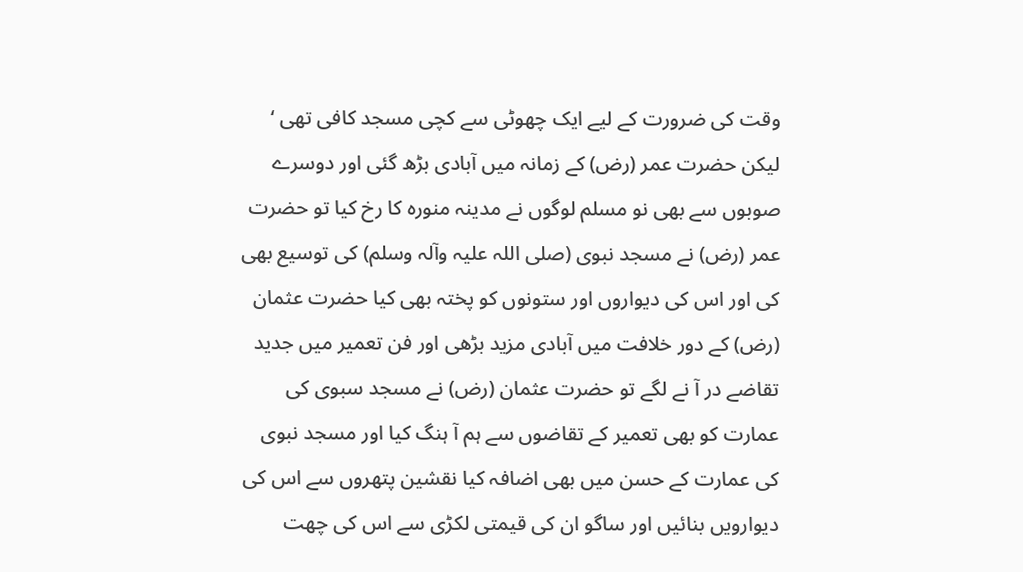وقت کی ضرورت کے لیے ایک چھوٹی سے کچی مسجد کافی تھی ‘ لیکن حضرت عمر (رض) کے زمانہ میں آبادی بڑھ گئی اور دوسرے صوبوں سے بھی نو مسلم لوگوں نے مدینہ منورہ کا رخ کیا تو حضرت عمر (رض) نے مسجد نبوی (صلی اللہ علیہ وآلہ وسلم) کی توسیع بھی کی اور اس کی دیواروں اور ستونوں کو پختہ بھی کیا حضرت عثمان (رض) کے دور خلافت میں آبادی مزید بڑھی اور فن تعمیر میں جدید تقاضے در آ نے لگے تو حضرت عثمان (رض) نے مسجد سبوی کی عمارت کو بھی تعمیر کے تقاضوں سے ہم آ ہنگ کیا اور مسجد نبوی کی عمارت کے حسن میں بھی اضافہ کیا نقشین پتھروں سے اس کی دیوارویں بنائیں اور ساگو ان کی قیمتی لکڑی سے اس کی چھت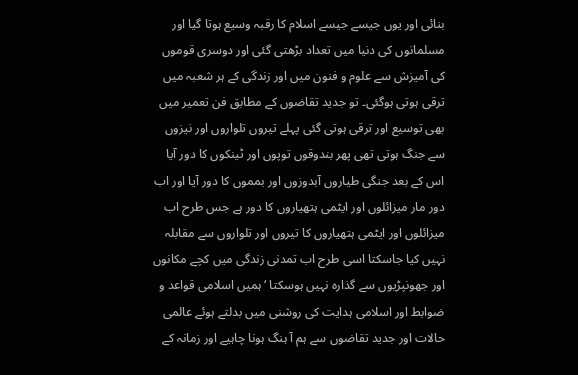بنائی اور یوں جیسے جیسے اسلام کا رقبہ وسیع ہوتا گیا اور مسلمانوں کی دنیا میں تعداد بڑھتی گئی اور دوسری قوموں کی آمیزش سے علوم و فنون میں اور زندگی کے ہر شعبہ میں ترقی ہوتی ہوگئی۔ تو جدید تقاضوں کے مطابق فن تعمیر میں بھی توسیع اور ترقی ہوتی گئی پہلے تیروں تلواروں اور نیزوں سے جنگ ہوتی تھی پھر بندوقوں توپوں اور ٹینکوں کا دور آیا اس کے بعد جنگی طیاروں آبدوزوں اور بمموں کا دور آیا اور اب دور مار میزائلوں اور ایٹمی ہتھیاروں کا دور ہے جس طرح اب میزائلوں اور ایٹمی ہتھیاروں کا تیروں اور تلواروں سے مقابلہ نہیں کیا جاسکتا اسی طرح اب تمدنی زندگی میں کچے مکانوں اور جھونپڑیوں سے گذارہ نہیں ہوسکتا ‘ ہمیں اسلامی قواعد و ضوابط اور اسلامی ہدایت کی روشنی میں بدلتے ہوئے عالمی حالات اور جدید تقاضوں سے ہم آ ہنگ ہونا چاہیے اور زمانہ کے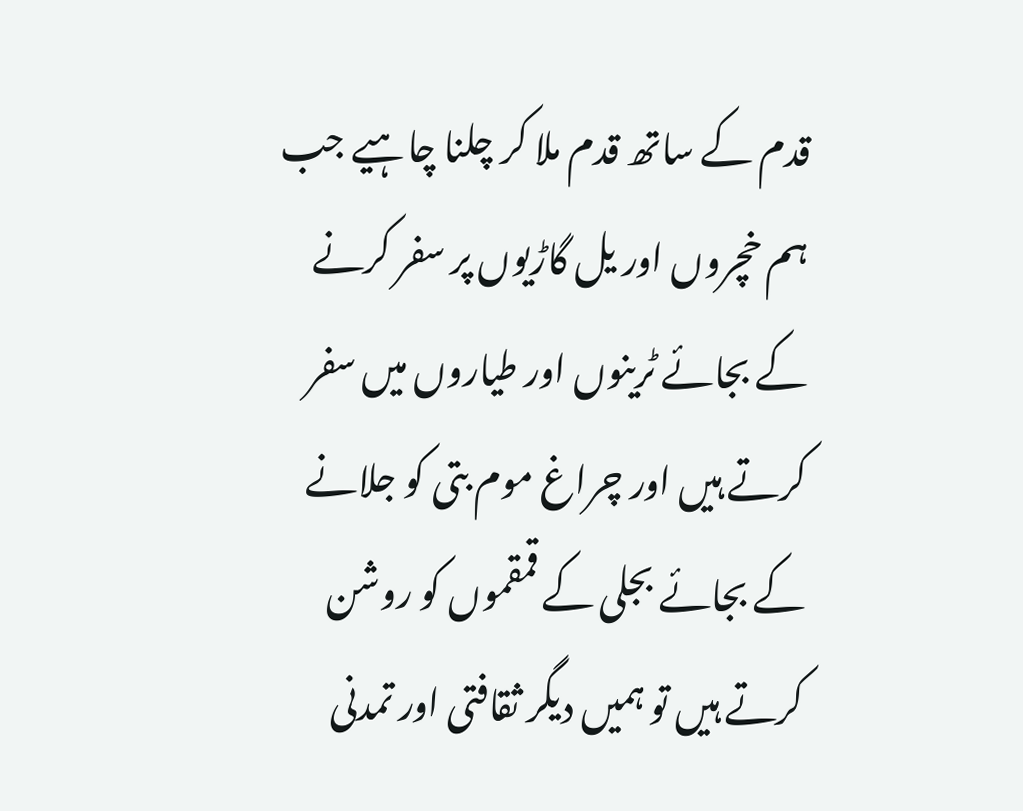قدم کے ساتھ قدم ملا کر چلنا چاہیے جب ہم خچروں اور یل گاڑیوں پر سفر کرنے کے بجائے ٹرینوں اور طیاروں میں سفر کرتے ہیں اور چراغ موم بتی کو جلانے کے بجائے بجلی کے قمقموں کو روشن کرتے ہیں تو ہمیں دیگر ثقافتی اور تمدنی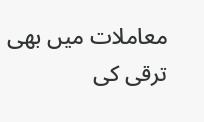معاملات میں بھی ترقی کی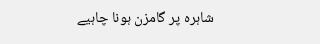شاہرہ پر گامزن ہونا چاہیے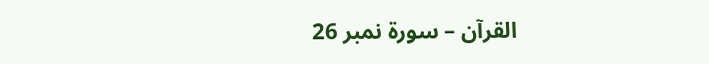القرآن – سورۃ نمبر 26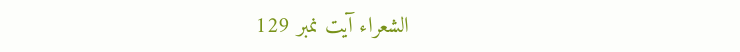الشعراء آیت نمبر 129